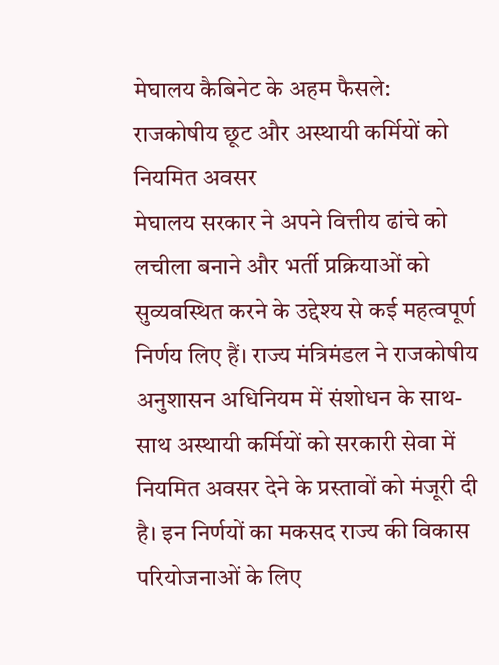मेघालय कैबिनेट के अहम फैसले: राजकोषीय छूट और अस्थायी कर्मियों को नियमित अवसर
मेघालय सरकार ने अपने वित्तीय ढांचे को लचीला बनाने और भर्ती प्रक्रियाओं को सुव्यवस्थित करने के उद्देश्य से कई महत्वपूर्ण निर्णय लिए हैं। राज्य मंत्रिमंडल ने राजकोषीय अनुशासन अधिनियम में संशोधन के साथ-साथ अस्थायी कर्मियों को सरकारी सेवा में नियमित अवसर देने के प्रस्तावों को मंजूरी दी है। इन निर्णयों का मकसद राज्य की विकास परियोजनाओं के लिए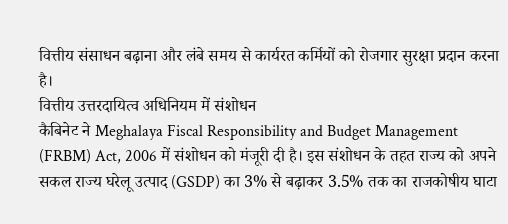वित्तीय संसाधन बढ़ाना और लंबे समय से कार्यरत कर्मियों को रोजगार सुरक्षा प्रदान करना है।
वित्तीय उत्तरदायित्व अधिनियम में संशोधन
कैबिनेट ने Meghalaya Fiscal Responsibility and Budget Management (FRBM) Act, 2006 में संशोधन को मंजूरी दी है। इस संशोधन के तहत राज्य को अपने सकल राज्य घरेलू उत्पाद (GSDP) का 3% से बढ़ाकर 3.5% तक का राजकोषीय घाटा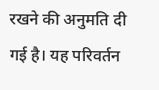रखने की अनुमति दी गई है। यह परिवर्तन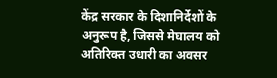केंद्र सरकार के दिशानिर्देशों के अनुरूप है, जिससे मेघालय को अतिरिक्त उधारी का अवसर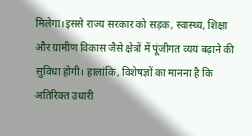मिलेगा।इससे राज्य सरकार को सड़क, स्वास्थ्य, शिक्षा और ग्रामीण विकास जैसे क्षेत्रों में पूंजीगत व्यय बढ़ाने की सुविधा होगी। हालांकि, विशेषज्ञों का मानना है कि अतिरिक्त उधारी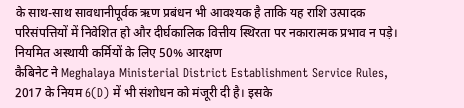के साथ-साथ सावधानीपूर्वक ऋण प्रबंधन भी आवश्यक है ताकि यह राशि उत्पादक परिसंपत्तियों में निवेशित हो और दीर्घकालिक वित्तीय स्थिरता पर नकारात्मक प्रभाव न पड़े।
नियमित अस्थायी कर्मियों के लिए 50% आरक्षण
कैबिनेट ने Meghalaya Ministerial District Establishment Service Rules, 2017 के नियम 6(D) में भी संशोधन को मंजूरी दी है। इसके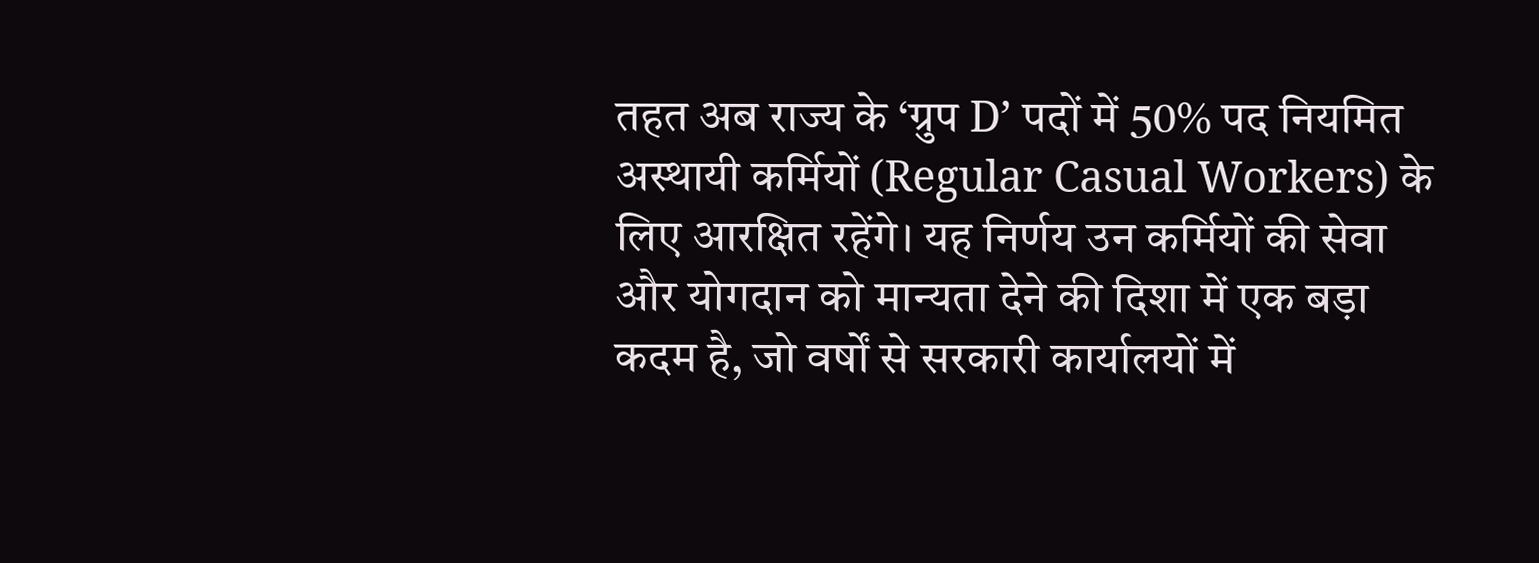तहत अब राज्य के ‘ग्रुप D’ पदों में 50% पद नियमित अस्थायी कर्मियों (Regular Casual Workers) के लिए आरक्षित रहेंगे। यह निर्णय उन कर्मियों की सेवा और योगदान को मान्यता देने की दिशा में एक बड़ा कदम है, जो वर्षों से सरकारी कार्यालयों में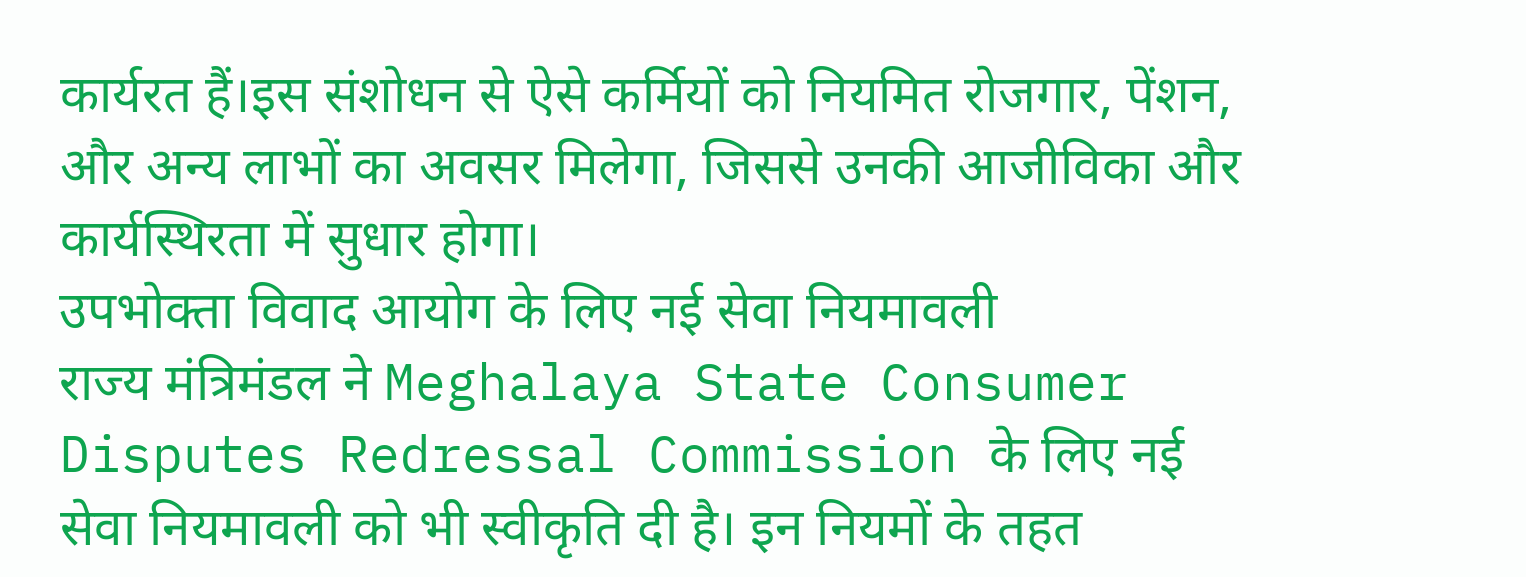कार्यरत हैं।इस संशोधन से ऐसे कर्मियों को नियमित रोजगार, पेंशन, और अन्य लाभों का अवसर मिलेगा, जिससे उनकी आजीविका और कार्यस्थिरता में सुधार होगा।
उपभोक्ता विवाद आयोग के लिए नई सेवा नियमावली
राज्य मंत्रिमंडल ने Meghalaya State Consumer Disputes Redressal Commission के लिए नई सेवा नियमावली को भी स्वीकृति दी है। इन नियमों के तहत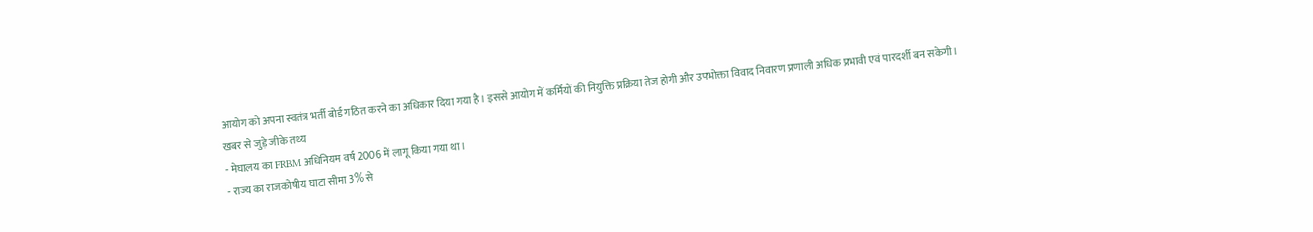आयोग को अपना स्वतंत्र भर्ती बोर्ड गठित करने का अधिकार दिया गया है। इससे आयोग में कर्मियों की नियुक्ति प्रक्रिया तेज होगी और उपभोक्ता विवाद निवारण प्रणाली अधिक प्रभावी एवं पारदर्शी बन सकेगी।
खबर से जुड़े जीके तथ्य
- मेघालय का FRBM अधिनियम वर्ष 2006 में लागू किया गया था।
- राज्य का राजकोषीय घाटा सीमा 3% से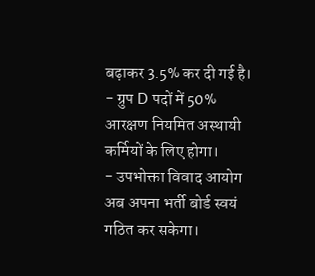बढ़ाकर 3.5% कर दी गई है।
- ग्रुप D पदों में 50% आरक्षण नियमित अस्थायी कर्मियों के लिए होगा।
- उपभोक्ता विवाद आयोग अब अपना भर्ती बोर्ड स्वयं गठित कर सकेगा।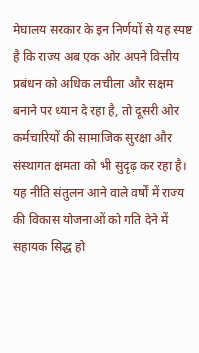मेघालय सरकार के इन निर्णयों से यह स्पष्ट है कि राज्य अब एक ओर अपने वित्तीय प्रबंधन को अधिक लचीला और सक्षम बनाने पर ध्यान दे रहा है, तो दूसरी ओर कर्मचारियों की सामाजिक सुरक्षा और संस्थागत क्षमता को भी सुदृढ़ कर रहा है। यह नीति संतुलन आने वाले वर्षों में राज्य की विकास योजनाओं को गति देने में सहायक सिद्ध हो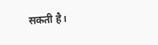सकती है।